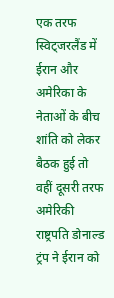एक तरफ स्विट्जरलैंड में ईरान और अमेरिका के नेताओं के बीच शांति को लेकर बैठक हुई तो वहीं दूसरी तरफ अमेरिकी राष्ट्रपति डोनाल्ड ट्रंप ने ईरान को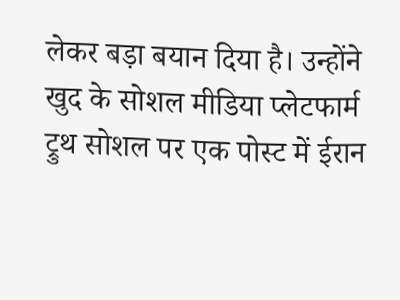लेकर बड़ा बयान दिया है। उन्होंने खुद के सोशल मीडिया प्लेटफार्म ट्रुथ सोशल पर एक पोस्ट में ईरान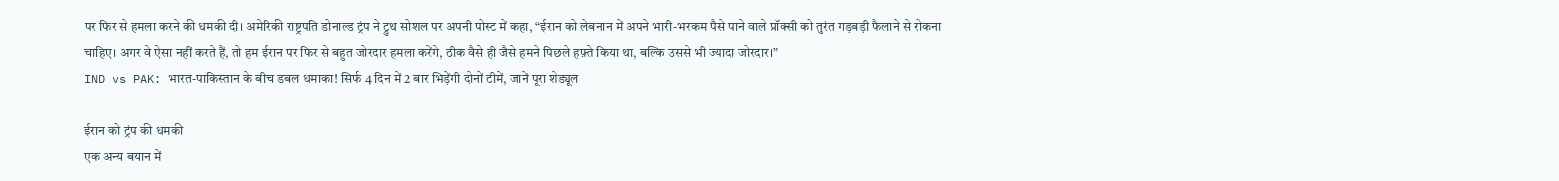पर फिर से हमला करने की धमकी दी। अमेरिकी राष्ट्रपति डोनाल्ड ट्रंप ने ट्रुथ सोशल पर अपनी पोस्ट में कहा, “ईरान को लेबनान में अपने भारी-भरकम पैसे पाने वाले प्रॉक्सी को तुरंत गड़बड़ी फैलाने से रोकना चाहिए। अगर वे ऐसा नहीं करते हैं, तो हम ईरान पर फिर से बहुत जोरदार हमला करेंगे, ठीक वैसे ही जैसे हमने पिछले हफ़्ते किया था, बल्कि उससे भी ज्यादा जोरदार।”
IND vs PAK: भारत-पाकिस्तान के बीच डबल धमाका! सिर्फ 4 दिन में 2 बार भिड़ेंगी दोनों टीमें, जानें पूरा शेड्यूल

ईरान को ट्रंप की धमकी
एक अन्य बयान में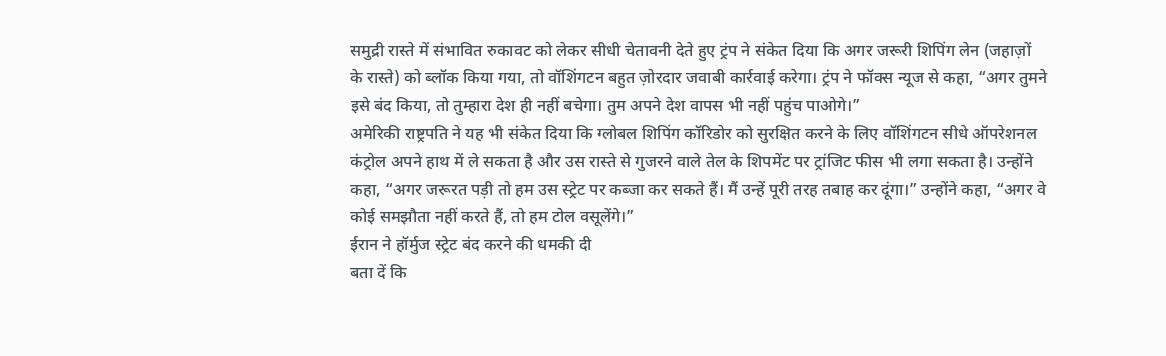समुद्री रास्ते में संभावित रुकावट को लेकर सीधी चेतावनी देते हुए ट्रंप ने संकेत दिया कि अगर जरूरी शिपिंग लेन (जहाज़ों के रास्ते) को ब्लॉक किया गया, तो वॉशिंगटन बहुत ज़ोरदार जवाबी कार्रवाई करेगा। ट्रंप ने फॉक्स न्यूज से कहा, “अगर तुमने इसे बंद किया, तो तुम्हारा देश ही नहीं बचेगा। तुम अपने देश वापस भी नहीं पहुंच पाओगे।”
अमेरिकी राष्ट्रपति ने यह भी संकेत दिया कि ग्लोबल शिपिंग कॉरिडोर को सुरक्षित करने के लिए वॉशिंगटन सीधे ऑपरेशनल कंट्रोल अपने हाथ में ले सकता है और उस रास्ते से गुजरने वाले तेल के शिपमेंट पर ट्रांजिट फीस भी लगा सकता है। उन्होंने कहा, “अगर जरूरत पड़ी तो हम उस स्ट्रेट पर कब्जा कर सकते हैं। मैं उन्हें पूरी तरह तबाह कर दूंगा।” उन्होंने कहा, “अगर वे कोई समझौता नहीं करते हैं, तो हम टोल वसूलेंगे।”
ईरान ने हॉर्मुज स्ट्रेट बंद करने की धमकी दी
बता दें कि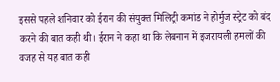इससे पहले शनिवार को ईरान की संयुक्त मिलिट्री कमांड ने होर्मुज स्ट्रेट को बंद करने की बात कही थी। ईरान ने कहा था कि लेबनान में इजरायली हमलों की वजह से यह बात कही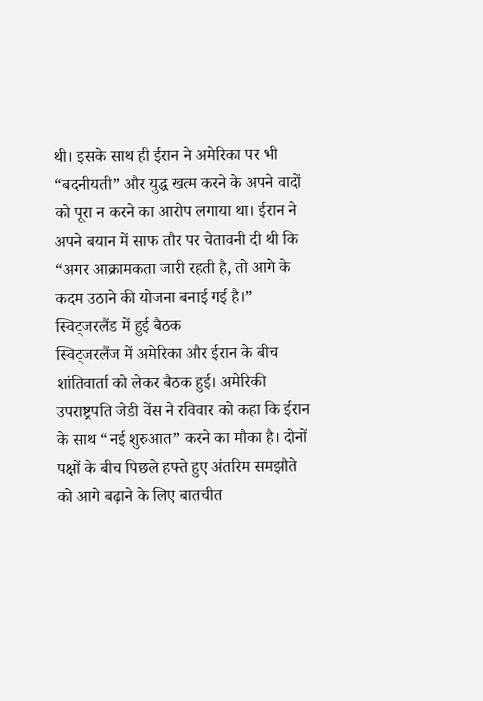थी। इसके साथ ही ईरान ने अमेरिका पर भी “बदनीयती” और युद्ध खत्म करने के अपने वादों को पूरा न करने का आरोप लगाया था। ईरान ने अपने बयान में साफ तौर पर चेतावनी दी थी कि “अगर आक्रामकता जारी रहती है, तो आगे के कदम उठाने की योजना बनाई गई है।”
स्विट्जरलैंड में हुई बैठक
स्विट्जरलैंज में अमेरिका और ईरान के बीच शांतिवार्ता को लेकर बैठक हुई। अमेरिकी उपराष्ट्रपति जेडी वेंस ने रविवार को कहा कि ईरान के साथ “नई शुरुआत” करने का मौका है। दोनों पक्षों के बीच पिछले हफ्ते हुए अंतरिम समझौते को आगे बढ़ाने के लिए बातचीत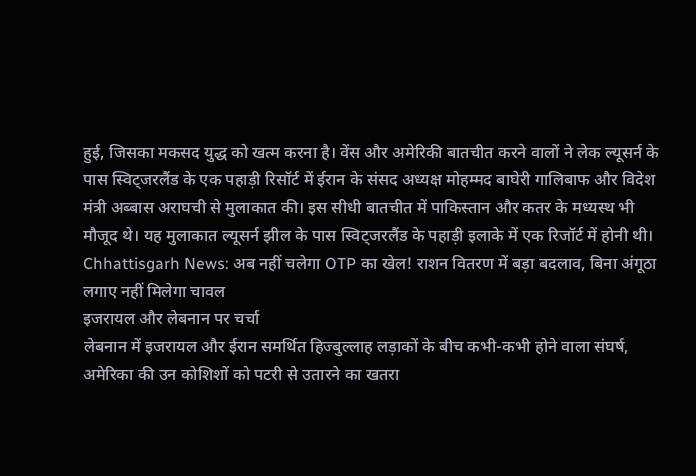हुई, जिसका मकसद युद्ध को खत्म करना है। वेंस और अमेरिकी बातचीत करने वालों ने लेक ल्यूसर्न के पास स्विट्जरलैंड के एक पहाड़ी रिसॉर्ट में ईरान के संसद अध्यक्ष मोहम्मद बाघेरी गालिबाफ और विदेश मंत्री अब्बास अराघची से मुलाकात की। इस सीधी बातचीत में पाकिस्तान और कतर के मध्यस्थ भी मौजूद थे। यह मुलाकात ल्यूसर्न झील के पास स्विट्जरलैंड के पहाड़ी इलाके में एक रिजॉर्ट में होनी थी।
Chhattisgarh News: अब नहीं चलेगा OTP का खेल! राशन वितरण में बड़ा बदलाव, बिना अंगूठा लगाए नहीं मिलेगा चावल
इजरायल और लेबनान पर चर्चा
लेबनान में इजरायल और ईरान समर्थित हिज्बुल्लाह लड़ाकों के बीच कभी-कभी होने वाला संघर्ष, अमेरिका की उन कोशिशों को पटरी से उतारने का खतरा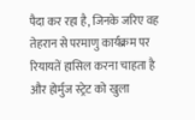पैदा कर रहा है, जिनके जरिए वह तेहरान से परमाणु कार्यक्रम पर रियायतें हासिल करना चाहता है और होर्मुज स्ट्रेट को खुला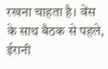रखना चाहता है। वेंस के साथ बैठक से पहले, ईरानी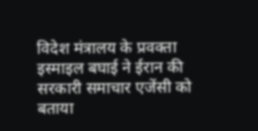विदेश मंत्रालय के प्रवक्ता इस्माइल बघाई ने ईरान की सरकारी समाचार एजेंसी को बताया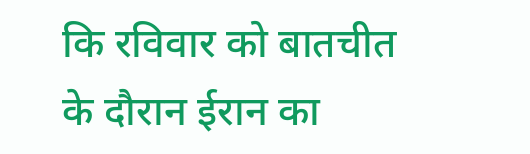कि रविवार को बातचीत के दौरान ईरान का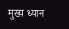मुख्य ध्यान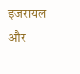इजरायल और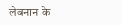लेबनान के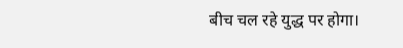बीच चल रहे युद्ध पर होगा।